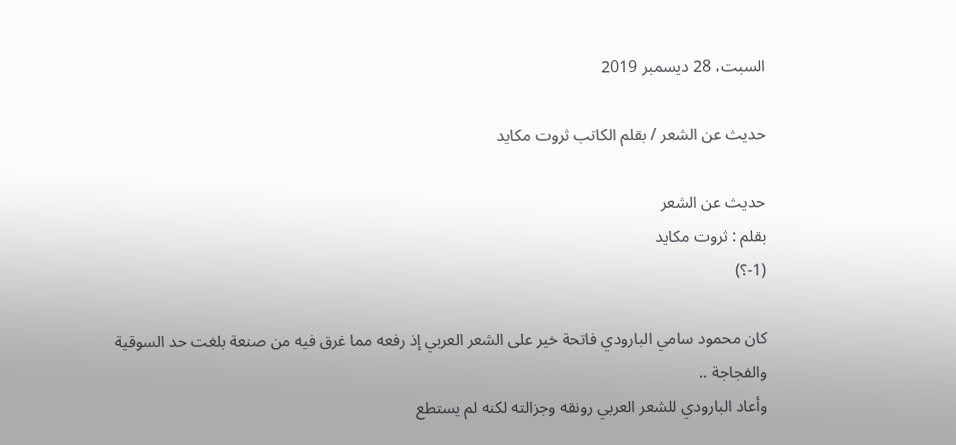السبت، 28 ديسمبر 2019

حديث عن الشعر / بقلم الكاتب ثروت مكايد

حديث عن الشعر
بقلم : ثروت مكايد
(1-؟)

كان محمود سامي البارودي فاتحة خير على الشعر العربي إذ رفعه مما غرق فيه من صنعة بلغت حد السوقية والفجاجة ..
وأعاد البارودي للشعر العربي رونقه وجزالته لكنه لم يستطع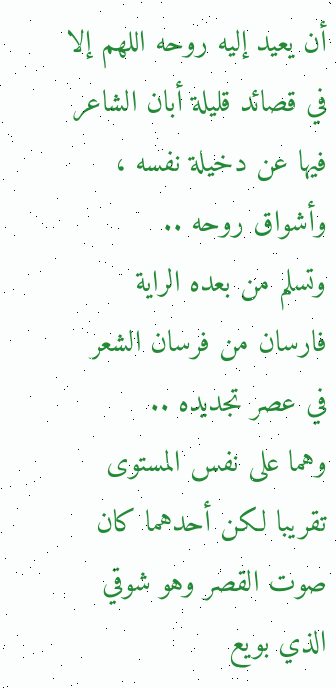أن يعيد إليه روحه اللهم إلا في قصائد قليلة أبان الشاعر فيها عن دخيلة نفسه ، وأشواق روحه ..
وتسلم من بعده الراية فارسان من فرسان الشعر في عصر تجديده ..
وهما على نفس المستوى تقريبا لكن أحدهما كان صوت القصر وهو شوقي الذي بويع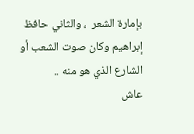بإمارة الشعر  ، والثاني حافظ إبراهيم وكان صوت الشعب أو الشارع الذي هو منه ..
عاش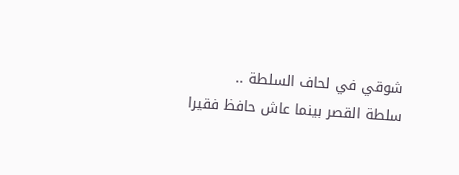شوقي في لحاف السلطة ..
سلطة القصر بينما عاش حافظ فقيرا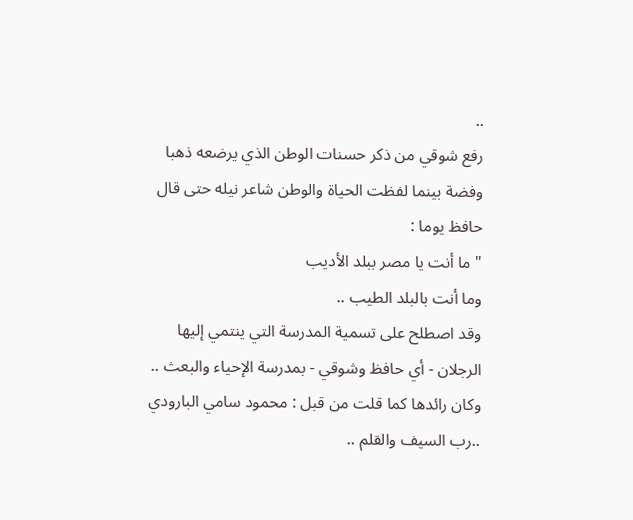..
رفع شوقي من ذكر حسنات الوطن الذي يرضعه ذهبا وفضة بينما لفظت الحياة والوطن شاعر نيله حتى قال حافظ يوما :
" ما أنت يا مصر ببلد الأديب
وما أنت بالبلد الطيب ..
وقد اصطلح على تسمية المدرسة التي ينتمي إليها الرجلان - أي حافظ وشوقي - بمدرسة الإحياء والبعث ..
وكان رائدها كما قلت من قبل : محمود سامي البارودي ..رب السيف والقلم ..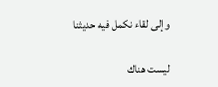وإلى لقاء نكمل فيه حديثنا

ليست هناك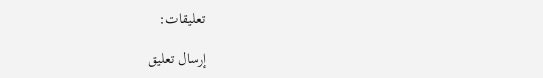تعليقات:

إرسال تعليق